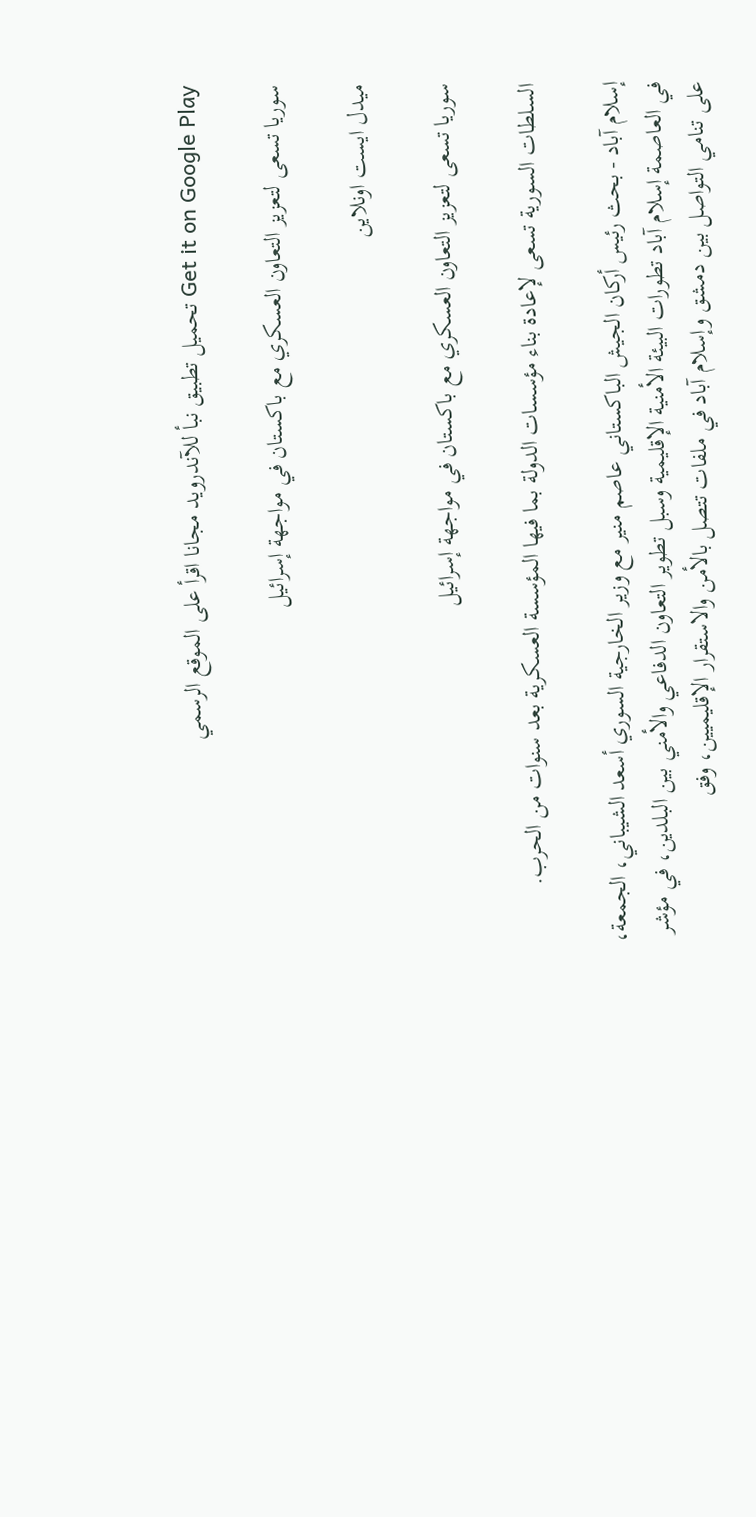Get it on Google Play تحميل تطبيق نبأ للآندرويد مجانا اقرأ على الموقع الرسمي

سوريا تسعى لتعزيز التعاون العسكري مع باكستان في مواجهة إسرائيل

ميدل ايست اونلاين

سوريا تسعى لتعزيز التعاون العسكري مع باكستان في مواجهة إسرائيل

السلطات السورية تسعى لإعادة بناء مؤسسات الدولة بما فيها المؤسسة العسكرية بعد سنوات من الحرب.

إسلام آباد - بحث رئيس أركان الجيش الباكستاني عاصم منير مع وزير الخارجية السوري أسعد الشيباني، الجمعة، في العاصمة إسلام آباد تطورات البيئة الأمنية الإقليمية وسبل تطوير التعاون الدفاعي والأمني بين البلدين، في مؤشر على تنامي التواصل بين دمشق وإسلام آباد في ملفات تتصل بالأمن والاستقرار الإقليميين، وفق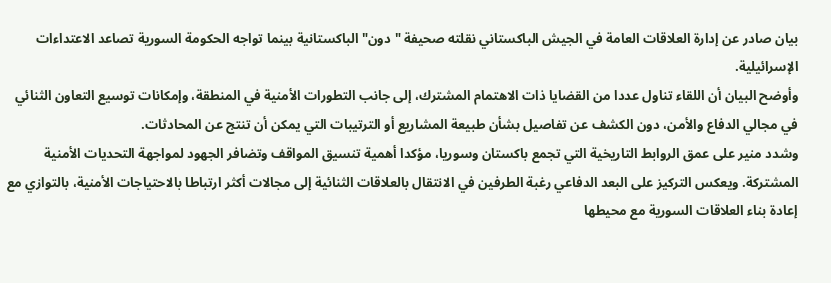بيان صادر عن إدارة العلاقات العامة في الجيش الباكستاني نقلته صحيفة "دون" الباكستانية بينما تواجه الحكومة السورية تصاعد الاعتداءات الإسرائيلية.
وأوضح البيان أن اللقاء تناول عددا من القضايا ذات الاهتمام المشترك، إلى جانب التطورات الأمنية في المنطقة، وإمكانات توسيع التعاون الثنائي في مجالي الدفاع والأمن، دون الكشف عن تفاصيل بشأن طبيعة المشاريع أو الترتيبات التي يمكن أن تنتج عن المحادثات.
وشدد منير على عمق الروابط التاريخية التي تجمع باكستان وسوريا، مؤكدا أهمية تنسيق المواقف وتضافر الجهود لمواجهة التحديات الأمنية المشتركة. ويعكس التركيز على البعد الدفاعي رغبة الطرفين في الانتقال بالعلاقات الثنائية إلى مجالات أكثر ارتباطا بالاحتياجات الأمنية، بالتوازي مع إعادة بناء العلاقات السورية مع محيطها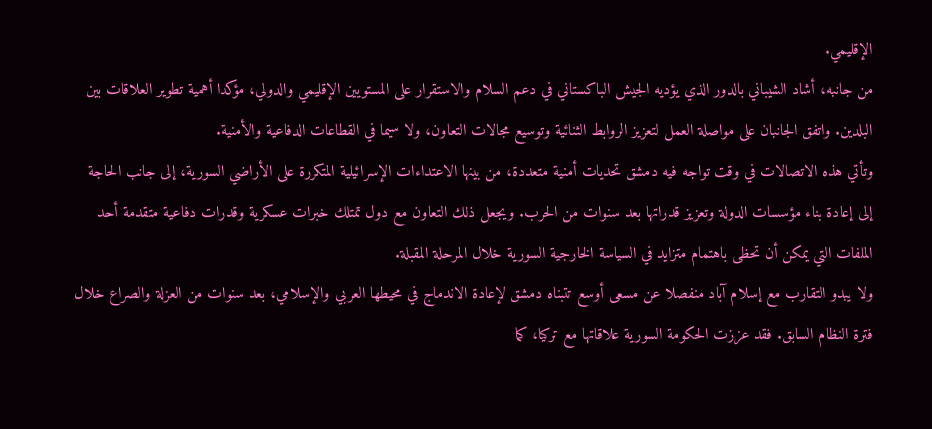الإقليمي.
من جانبه، أشاد الشيباني بالدور الذي يؤديه الجيش الباكستاني في دعم السلام والاستقرار على المستويين الإقليمي والدولي، مؤكدا أهمية تطوير العلاقات بين البلدين. واتفق الجانبان على مواصلة العمل لتعزيز الروابط الثنائية وتوسيع مجالات التعاون، ولا سيما في القطاعات الدفاعية والأمنية.
وتأتي هذه الاتصالات في وقت تواجه فيه دمشق تحديات أمنية متعددة، من بينها الاعتداءات الإسرائيلية المتكررة على الأراضي السورية، إلى جانب الحاجة إلى إعادة بناء مؤسسات الدولة وتعزيز قدراتها بعد سنوات من الحرب. ويجعل ذلك التعاون مع دول تمتلك خبرات عسكرية وقدرات دفاعية متقدمة أحد الملفات التي يمكن أن تحظى باهتمام متزايد في السياسة الخارجية السورية خلال المرحلة المقبلة.
ولا يبدو التقارب مع إسلام آباد منفصلا عن مسعى أوسع تتبناه دمشق لإعادة الاندماج في محيطها العربي والإسلامي، بعد سنوات من العزلة والصراع خلال فترة النظام السابق. فقد عززت الحكومة السورية علاقاتها مع تركيا، كما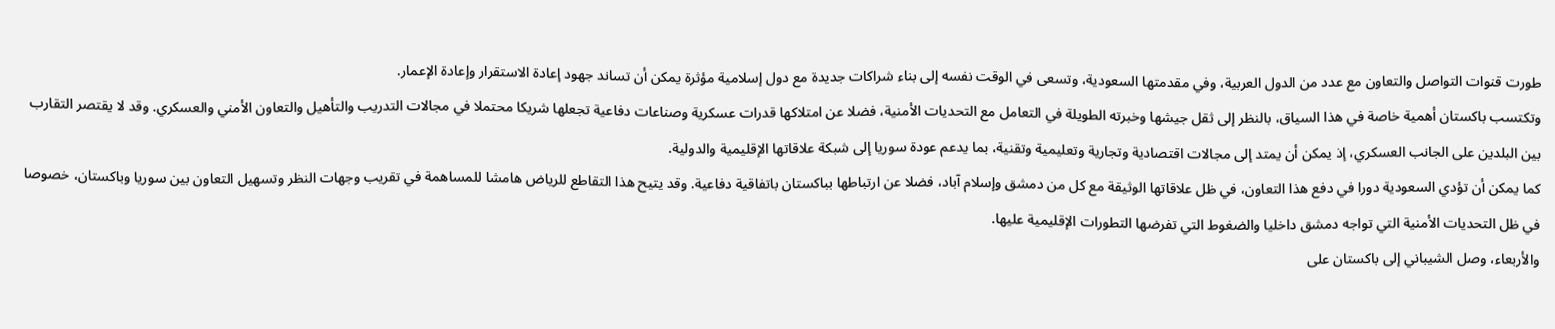طورت قنوات التواصل والتعاون مع عدد من الدول العربية، وفي مقدمتها السعودية، وتسعى في الوقت نفسه إلى بناء شراكات جديدة مع دول إسلامية مؤثرة يمكن أن تساند جهود إعادة الاستقرار وإعادة الإعمار.
وتكتسب باكستان أهمية خاصة في هذا السياق، بالنظر إلى ثقل جيشها وخبرته الطويلة في التعامل مع التحديات الأمنية، فضلا عن امتلاكها قدرات عسكرية وصناعات دفاعية تجعلها شريكا محتملا في مجالات التدريب والتأهيل والتعاون الأمني والعسكري. وقد لا يقتصر التقارب بين البلدين على الجانب العسكري، إذ يمكن أن يمتد إلى مجالات اقتصادية وتجارية وتعليمية وتقنية، بما يدعم عودة سوريا إلى شبكة علاقاتها الإقليمية والدولية.
كما يمكن أن تؤدي السعودية دورا في دفع هذا التعاون، في ظل علاقاتها الوثيقة مع كل من دمشق وإسلام آباد، فضلا عن ارتباطها بباكستان باتفاقية دفاعية. وقد يتيح هذا التقاطع للرياض هامشا للمساهمة في تقريب وجهات النظر وتسهيل التعاون بين سوريا وباكستان، خصوصا في ظل التحديات الأمنية التي تواجه دمشق داخليا والضغوط التي تفرضها التطورات الإقليمية عليها.
والأربعاء، وصل الشيباني إلى باكستان على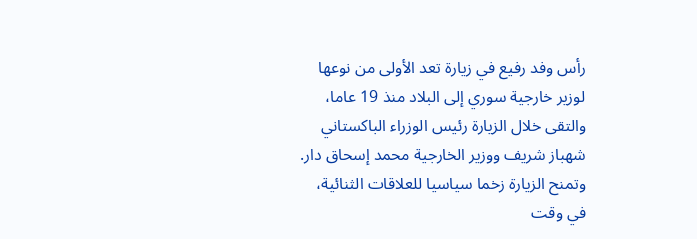رأس وفد رفيع في زيارة تعد الأولى من نوعها لوزير خارجية سوري إلى البلاد منذ 19 عاما، والتقى خلال الزيارة رئيس الوزراء الباكستاني شهباز شريف ووزير الخارجية محمد إسحاق دار. وتمنح الزيارة زخما سياسيا للعلاقات الثنائية، في وقت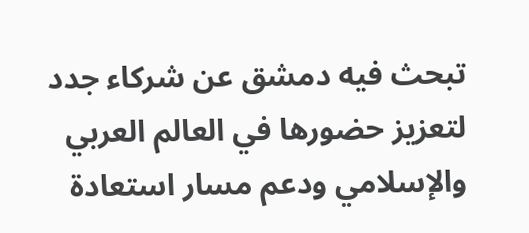تبحث فيه دمشق عن شركاء جدد لتعزيز حضورها في العالم العربي والإسلامي ودعم مسار استعادة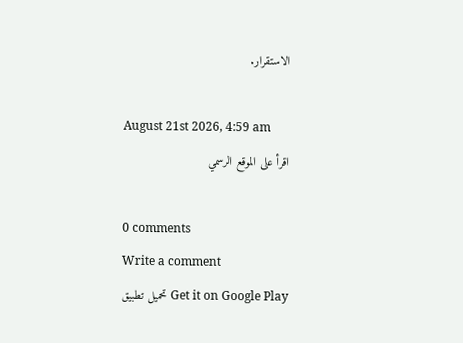الاستقرار.

August 21st 2026, 4:59 am
اقرأ على الموقع الرسمي

0 comments
Write a comment
Get it on Google Play تحميل تطبيق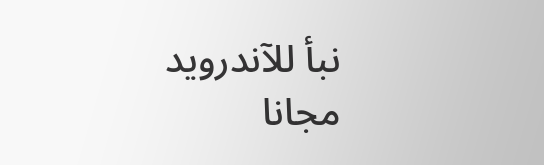نبأ للآندرويد مجانا